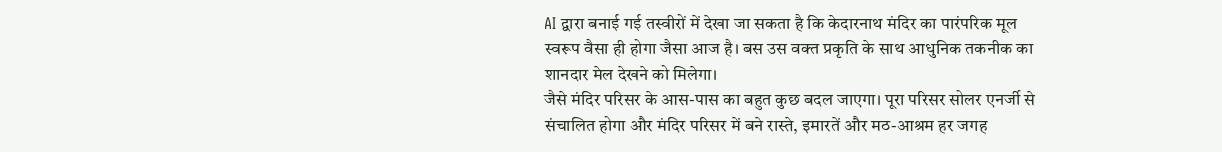AI द्वारा बनाई गई तस्वीरों में देखा जा सकता है कि केदारनाथ मंदिर का पारंपरिक मूल स्वरूप वैसा ही होगा जैसा आज है। बस उस वक्त प्रकृति के साथ आधुनिक तकनीक का शानदार मेल देखने को मिलेगा।
जैसे मंदिर परिसर के आस-पास का बहुत कुछ बदल जाएगा। पूरा परिसर सोलर एनर्जी से संचालित होगा और मंदिर परिसर में बने रास्ते, इमारतें और मठ-आश्रम हर जगह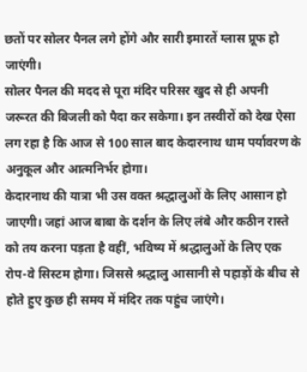छतों पर सोलर पैनल लगे होंगे और सारी इमारतें ग्लास प्रूफ हो जाएंगी।
सोलर पैनल की मदद से पूरा मंदिर परिसर खुद से ही अपनी जरूरत की बिजली को पैदा कर सकेगा। इन तस्वीरों को देख ऐसा लग रहा है कि आज से 100 साल बाद केदारनाथ धाम पर्यावरण के अनुकूल और आत्मनिर्भर होगा।
केदारनाथ की यात्रा भी उस वक्त श्रद्धालुओं के लिए आसान हो जाएगी। जहां आज बाबा के दर्शन के लिए लंबे और कठीन रास्ते को तय करना पड़ता है वहीं, भविष्य में श्रद्धालुओं के लिए एक रोप-वे सिस्टम होगा। जिससे श्रद्धालु आसानी से पहाड़ों के बीच से होते हुए कुछ ही समय में मंदिर तक पहुंच जाएंगे।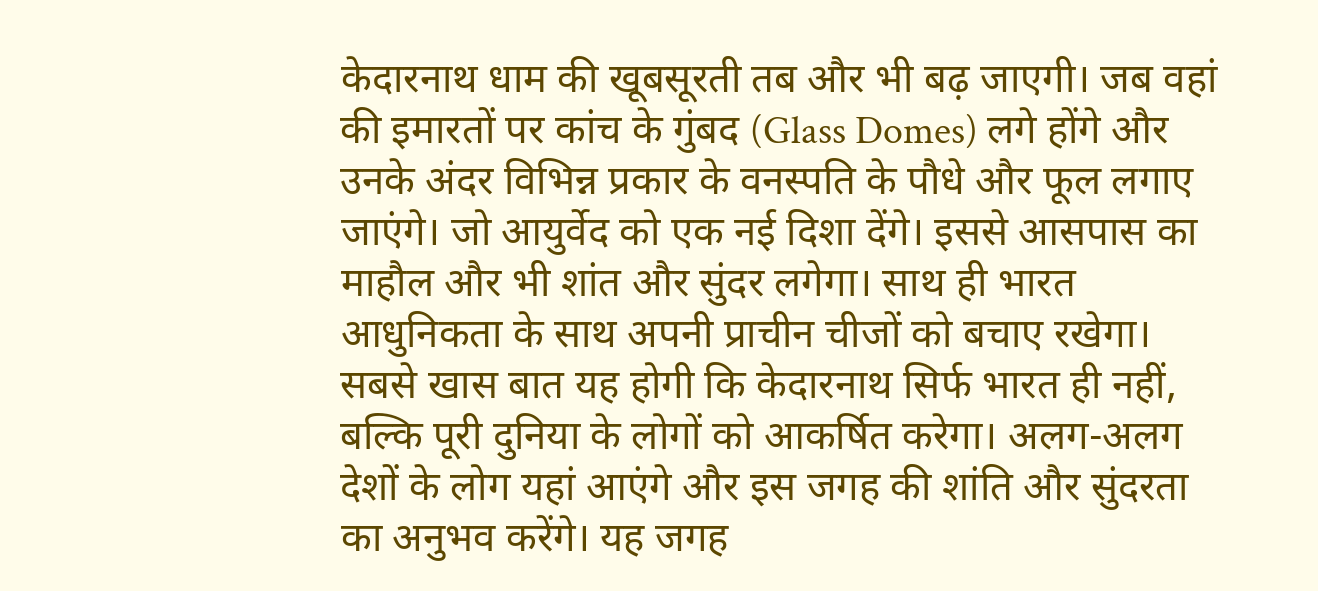केदारनाथ धाम की खूबसूरती तब और भी बढ़ जाएगी। जब वहां की इमारतों पर कांच के गुंबद (Glass Domes) लगे होंगे और उनके अंदर विभिन्न प्रकार के वनस्पति के पौधे और फूल लगाए जाएंगे। जो आयुर्वेद को एक नई दिशा देंगे। इससे आसपास का माहौल और भी शांत और सुंदर लगेगा। साथ ही भारत आधुनिकता के साथ अपनी प्राचीन चीजों को बचाए रखेगा।
सबसे खास बात यह होगी कि केदारनाथ सिर्फ भारत ही नहीं, बल्कि पूरी दुनिया के लोगों को आकर्षित करेगा। अलग-अलग देशों के लोग यहां आएंगे और इस जगह की शांति और सुंदरता का अनुभव करेंगे। यह जगह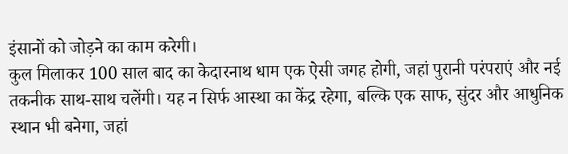इंसानों को जोड़ने का काम करेगी।
कुल मिलाकर 100 साल बाद का केदारनाथ धाम एक ऐसी जगह होगी, जहां पुरानी परंपराएं और नई तकनीक साथ-साथ चलेंगी। यह न सिर्फ आस्था का केंद्र रहेगा, बल्कि एक साफ, सुंदर और आधुनिक स्थान भी बनेगा, जहां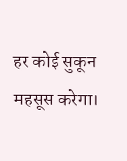हर कोई सुकून महसूस करेगा।